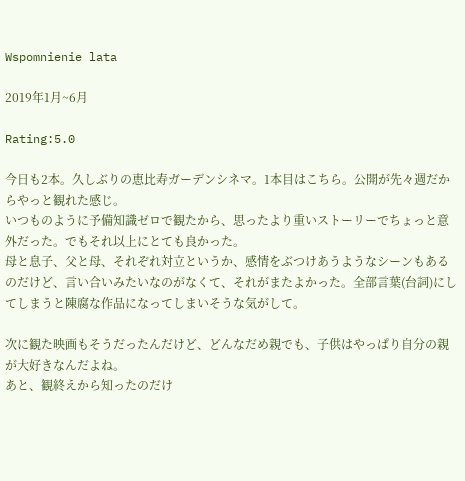Wspomnienie lata

2019年1月~6月

Rating:5.0

今日も2本。久しぶりの恵比寿ガーデンシネマ。1本目はこちら。公開が先々週だからやっと観れた感じ。
いつものように予備知識ゼロで観たから、思ったより重いストーリーでちょっと意外だった。でもそれ以上にとても良かった。
母と息子、父と母、それぞれ対立というか、感情をぶつけあうようなシーンもあるのだけど、言い合いみたいなのがなくて、それがまたよかった。全部言葉(台詞)にしてしまうと陳腐な作品になってしまいそうな気がして。

次に観た映画もそうだったんだけど、どんなだめ親でも、子供はやっぱり自分の親が大好きなんだよね。
あと、観終えから知ったのだけ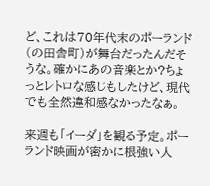ど、これは70年代末のポーランド(の田舎町)が舞台だったんだそうな。確かにあの音楽とか?ちょっとレトロな感じもしたけど、現代でも全然違和感なかったなぁ。

来週も「イーダ」を観る予定。ポーランド映画が密かに根強い人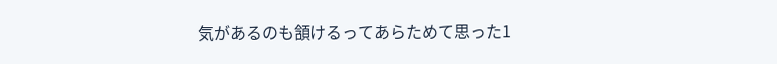気があるのも頷けるってあらためて思った1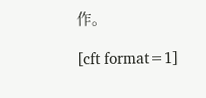作。

[cft format=1]